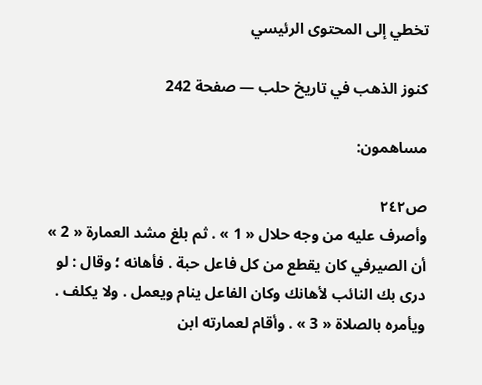تخطي إلى المحتوى الرئيسي

كنوز الذهب في تاريخ حلب — صفحة 242

مساهمون:

ص٢٤٢
وأصرف عليه من وجه حلال « 1 » . ثم بلغ مشد العمارة « 2 » أن الصيرفي كان يقطع من كل فاعل حبة . فأهانه ؛ وقال : لو درى بك النائب لأهانك وكان الفاعل ينام ويعمل . ولا يكلف . ويأمره بالصلاة « 3 » . وأقام لعمارته ابن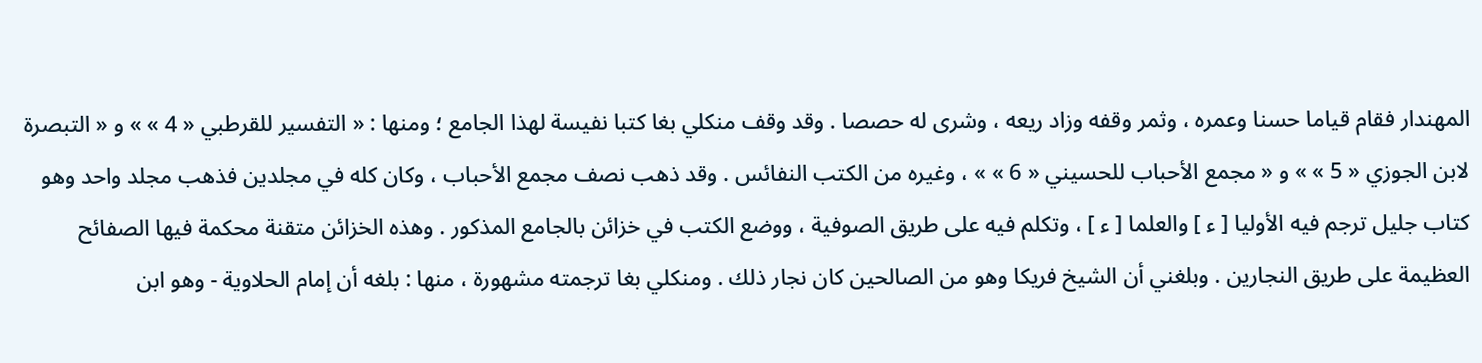المهندار فقام قياما حسنا وعمره ، وثمر وقفه وزاد ريعه ، وشرى له حصصا . وقد وقف منكلي بغا كتبا نفيسة لهذا الجامع ؛ ومنها : « التفسير للقرطبي « 4 » » و « التبصرة لابن الجوزي « 5 » » و « مجمع الأحباب للحسيني « 6 » » ، وغيره من الكتب النفائس . وقد ذهب نصف مجمع الأحباب ، وكان كله في مجلدين فذهب مجلد واحد وهو كتاب جليل ترجم فيه الأوليا [ ء ] والعلما [ ء ] ، وتكلم فيه على طريق الصوفية ، ووضع الكتب في خزائن بالجامع المذكور . وهذه الخزائن متقنة محكمة فيها الصفائح العظيمة على طريق النجارين . وبلغني أن الشيخ فريكا وهو من الصالحين كان نجار ذلك . ومنكلي بغا ترجمته مشهورة ، منها : بلغه أن إمام الحلاوية - وهو ابن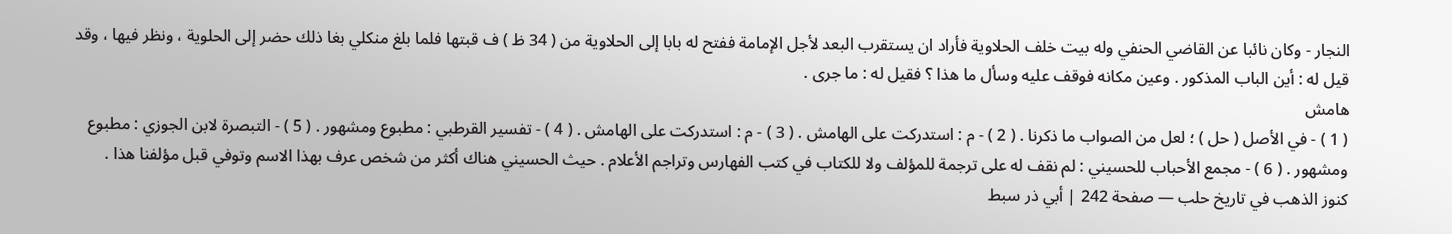النجار - وكان نائبا عن القاضي الحنفي وله بيت خلف الحلاوية فأراد ان يستقرب البعد لأجل الإمامة ففتح له بابا إلى الحلاوية من ( 34 ظ ) ف قبتها فلما بلغ منكلي بغا ذلك حضر إلى الحلوية ، ونظر فيها ، وقد قيل له : أين الباب المذكور . وعين مكانه فوقف عليه وسأل ما هذا ؟ فقيل له : ما جرى .
هامش
( 1 ) - في الأصل ( حل ) ؛ لعل من الصواب ما ذكرنا . ( 2 ) - م : استدركت على الهامش . ( 3 ) - م : استدركت على الهامش . ( 4 ) - تفسير القرطبي : مطبوع ومشهور . ( 5 ) - التبصرة لابن الجوزي : مطبوع ومشهور . ( 6 ) - مجمع الأحباب للحسيني : لم نقف له على ترجمة للمؤلف ولا للكتاب في كتب الفهارس وتراجم الأعلام . حيث الحسيني هناك أكثر من شخص عرف بهذا الاسم وتوفي قبل مؤلفنا هذا .
كنوز الذهب في تاريخ حلب — صفحة 242 | أبي ذر سبط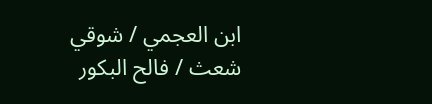ابن العجمي / شوقي شعث / فالح البكور